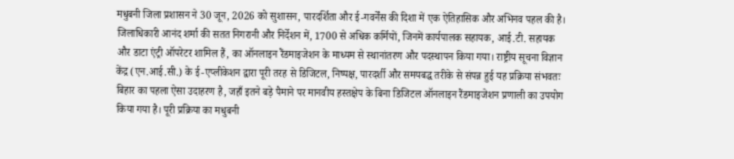मधुबनी जिला प्रशासन ने 30 जून, 2026 को सुशासन, पारदर्शिता और ई-गवर्नेंस की दिशा में एक ऐतिहासिक और अभिनव पहल की है। जिलाधिकारी आनंद शर्मा की सतत निगरानी और निर्देशन में, 1700 से अधिक कर्मियों, जिनमें कार्यपालक सहायक, आई.टी. सहायक और डाटा एंट्री ऑपरेटर शामिल हैं, का ऑनलाइन रैंडमाइजेशन के माध्यम से स्थानांतरण और पदस्थापन किया गया। राष्ट्रीय सूचना विज्ञान केंद्र (एन.आई.सी.) के ई-एप्लीकेशन द्वारा पूरी तरह से डिजिटल, निष्पक्ष, पारदर्शी और समयबद्ध तरीके से संपन्न हुई यह प्रक्रिया संभवतः बिहार का पहला ऐसा उदाहरण है, जहाँ इतने बड़े पैमाने पर मानवीय हस्तक्षेप के बिना डिजिटल ऑनलाइन रैंडमाइजेशन प्रणाली का उपयोग किया गया है। पूरी प्रक्रिया का मधुबनी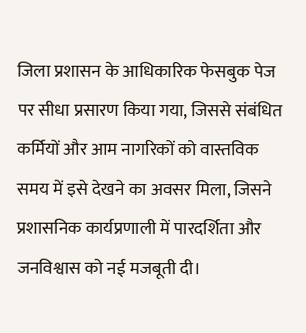जिला प्रशासन के आधिकारिक फेसबुक पेज पर सीधा प्रसारण किया गया, जिससे संबंधित कर्मियों और आम नागरिकों को वास्तविक समय में इसे देखने का अवसर मिला, जिसने प्रशासनिक कार्यप्रणाली में पारदर्शिता और जनविश्वास को नई मजबूती दी।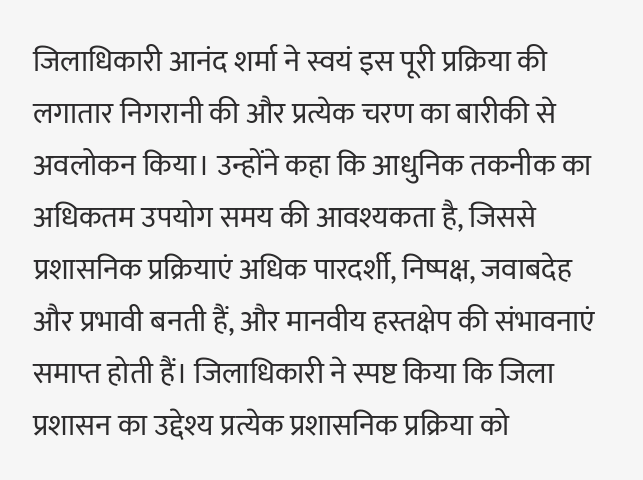जिलाधिकारी आनंद शर्मा ने स्वयं इस पूरी प्रक्रिया की लगातार निगरानी की और प्रत्येक चरण का बारीकी से अवलोकन किया। उन्होंने कहा कि आधुनिक तकनीक का अधिकतम उपयोग समय की आवश्यकता है, जिससे प्रशासनिक प्रक्रियाएं अधिक पारदर्शी, निष्पक्ष, जवाबदेह और प्रभावी बनती हैं, और मानवीय हस्तक्षेप की संभावनाएं समाप्त होती हैं। जिलाधिकारी ने स्पष्ट किया कि जिला प्रशासन का उद्देश्य प्रत्येक प्रशासनिक प्रक्रिया को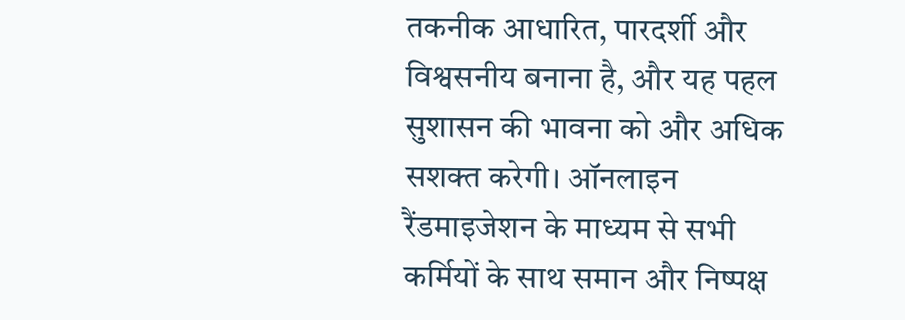तकनीक आधारित, पारदर्शी और विश्वसनीय बनाना है, और यह पहल सुशासन की भावना को और अधिक सशक्त करेगी। ऑनलाइन रैंडमाइजेशन के माध्यम से सभी कर्मियों के साथ समान और निष्पक्ष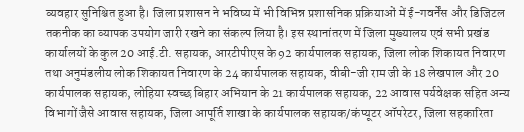व्यवहार सुनिश्चित हुआ है। जिला प्रशासन ने भविष्य में भी विभिन्न प्रशासनिक प्रक्रियाओं में ई-गवर्नेंस और डिजिटल तकनीक का व्यापक उपयोग जारी रखने का संकल्प लिया है। इस स्थानांतरण में जिला मुख्यालय एवं सभी प्रखंड कार्यालयों के कुल 20 आई.टी. सहायक, आरटीपीएस के 92 कार्यपालक सहायक, जिला लोक शिकायत निवारण तथा अनुमंडलीय लोक शिकायत निवारण के 24 कार्यपालक सहायक, वीबी-जी राम जी के 18 लेखपाल और 20 कार्यपालक सहायक, लोहिया स्वच्छ बिहार अभियान के 21 कार्यपालक सहायक, 22 आवास पर्यवेक्षक सहित अन्य विभागों जैसे आवास सहायक, जिला आपूर्ति शाखा के कार्यपालक सहायक/कंप्यूटर ऑपरेटर, जिला सहकारिता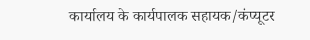कार्यालय के कार्यपालक सहायक/कंप्यूटर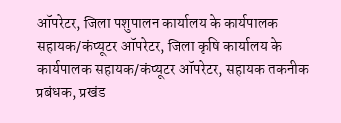ऑपरेटर, जिला पशुपालन कार्यालय के कार्यपालक सहायक/कंप्यूटर ऑपरेटर, जिला कृषि कार्यालय के कार्यपालक सहायक/कंप्यूटर ऑपरेटर, सहायक तकनीक प्रबंधक, प्रखंड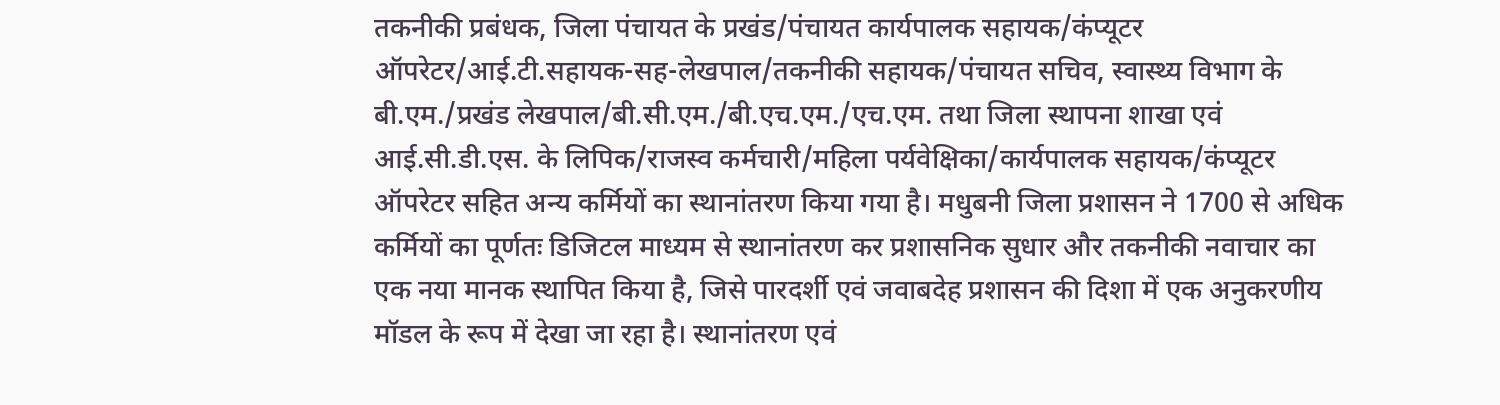तकनीकी प्रबंधक, जिला पंचायत के प्रखंड/पंचायत कार्यपालक सहायक/कंप्यूटर ऑपरेटर/आई.टी.सहायक-सह-लेखपाल/तकनीकी सहायक/पंचायत सचिव, स्वास्थ्य विभाग के बी.एम./प्रखंड लेखपाल/बी.सी.एम./बी.एच.एम./एच.एम. तथा जिला स्थापना शाखा एवं आई.सी.डी.एस. के लिपिक/राजस्व कर्मचारी/महिला पर्यवेक्षिका/कार्यपालक सहायक/कंप्यूटर ऑपरेटर सहित अन्य कर्मियों का स्थानांतरण किया गया है। मधुबनी जिला प्रशासन ने 1700 से अधिक कर्मियों का पूर्णतः डिजिटल माध्यम से स्थानांतरण कर प्रशासनिक सुधार और तकनीकी नवाचार का एक नया मानक स्थापित किया है, जिसे पारदर्शी एवं जवाबदेह प्रशासन की दिशा में एक अनुकरणीय मॉडल के रूप में देखा जा रहा है। स्थानांतरण एवं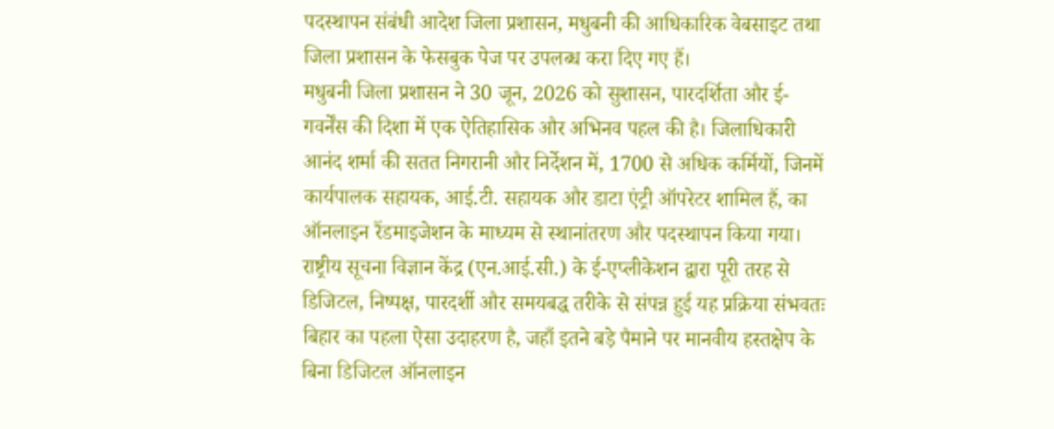पदस्थापन संबंधी आदेश जिला प्रशासन, मधुबनी की आधिकारिक वेबसाइट तथा जिला प्रशासन के फेसबुक पेज पर उपलब्ध करा दिए गए हैं।
मधुबनी जिला प्रशासन ने 30 जून, 2026 को सुशासन, पारदर्शिता और ई-गवर्नेंस की दिशा में एक ऐतिहासिक और अभिनव पहल की है। जिलाधिकारी आनंद शर्मा की सतत निगरानी और निर्देशन में, 1700 से अधिक कर्मियों, जिनमें कार्यपालक सहायक, आई.टी. सहायक और डाटा एंट्री ऑपरेटर शामिल हैं, का ऑनलाइन रैंडमाइजेशन के माध्यम से स्थानांतरण और पदस्थापन किया गया। राष्ट्रीय सूचना विज्ञान केंद्र (एन.आई.सी.) के ई-एप्लीकेशन द्वारा पूरी तरह से डिजिटल, निष्पक्ष, पारदर्शी और समयबद्ध तरीके से संपन्न हुई यह प्रक्रिया संभवतः बिहार का पहला ऐसा उदाहरण है, जहाँ इतने बड़े पैमाने पर मानवीय हस्तक्षेप के बिना डिजिटल ऑनलाइन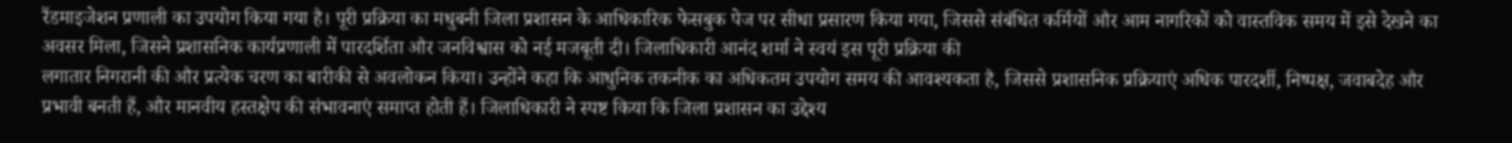रैंडमाइजेशन प्रणाली का उपयोग किया गया है। पूरी प्रक्रिया का मधुबनी जिला प्रशासन के आधिकारिक फेसबुक पेज पर सीधा प्रसारण किया गया, जिससे संबंधित कर्मियों और आम नागरिकों को वास्तविक समय में इसे देखने का अवसर मिला, जिसने प्रशासनिक कार्यप्रणाली में पारदर्शिता और जनविश्वास को नई मजबूती दी। जिलाधिकारी आनंद शर्मा ने स्वयं इस पूरी प्रक्रिया की
लगातार निगरानी की और प्रत्येक चरण का बारीकी से अवलोकन किया। उन्होंने कहा कि आधुनिक तकनीक का अधिकतम उपयोग समय की आवश्यकता है, जिससे प्रशासनिक प्रक्रियाएं अधिक पारदर्शी, निष्पक्ष, जवाबदेह और प्रभावी बनती हैं, और मानवीय हस्तक्षेप की संभावनाएं समाप्त होती हैं। जिलाधिकारी ने स्पष्ट किया कि जिला प्रशासन का उद्देश्य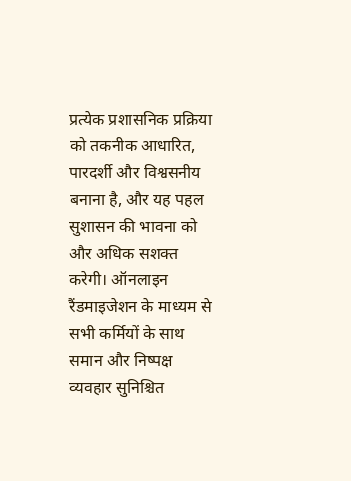प्रत्येक प्रशासनिक प्रक्रिया को तकनीक आधारित, पारदर्शी और विश्वसनीय बनाना है, और यह पहल सुशासन की भावना को और अधिक सशक्त करेगी। ऑनलाइन रैंडमाइजेशन के माध्यम से सभी कर्मियों के साथ समान और निष्पक्ष व्यवहार सुनिश्चित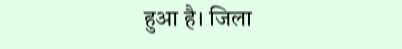हुआ है। जिला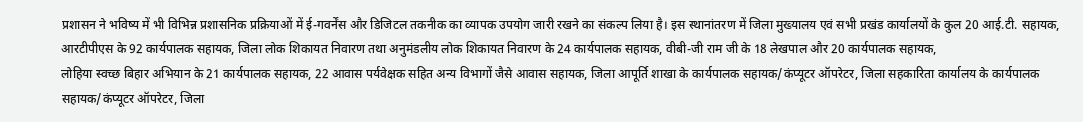प्रशासन ने भविष्य में भी विभिन्न प्रशासनिक प्रक्रियाओं में ई-गवर्नेंस और डिजिटल तकनीक का व्यापक उपयोग जारी रखने का संकल्प लिया है। इस स्थानांतरण में जिला मुख्यालय एवं सभी प्रखंड कार्यालयों के कुल 20 आई.टी. सहायक, आरटीपीएस के 92 कार्यपालक सहायक, जिला लोक शिकायत निवारण तथा अनुमंडलीय लोक शिकायत निवारण के 24 कार्यपालक सहायक, वीबी-जी राम जी के 18 लेखपाल और 20 कार्यपालक सहायक,
लोहिया स्वच्छ बिहार अभियान के 21 कार्यपालक सहायक, 22 आवास पर्यवेक्षक सहित अन्य विभागों जैसे आवास सहायक, जिला आपूर्ति शाखा के कार्यपालक सहायक/कंप्यूटर ऑपरेटर, जिला सहकारिता कार्यालय के कार्यपालक सहायक/कंप्यूटर ऑपरेटर, जिला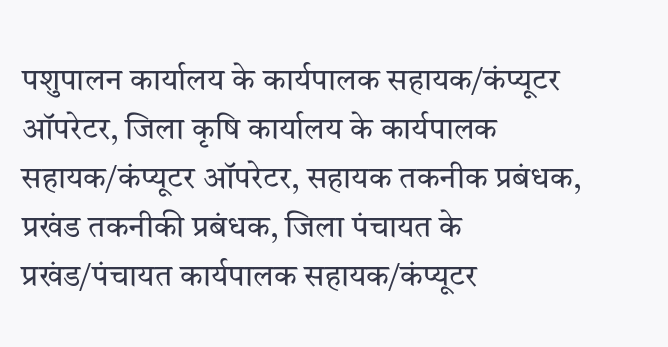पशुपालन कार्यालय के कार्यपालक सहायक/कंप्यूटर ऑपरेटर, जिला कृषि कार्यालय के कार्यपालक सहायक/कंप्यूटर ऑपरेटर, सहायक तकनीक प्रबंधक, प्रखंड तकनीकी प्रबंधक, जिला पंचायत के प्रखंड/पंचायत कार्यपालक सहायक/कंप्यूटर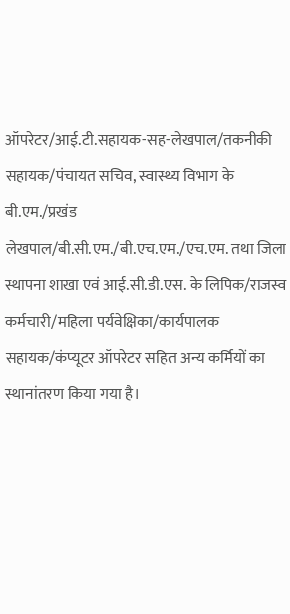ऑपरेटर/आई.टी.सहायक-सह-लेखपाल/तकनीकी सहायक/पंचायत सचिव, स्वास्थ्य विभाग के बी.एम./प्रखंड लेखपाल/बी.सी.एम./बी.एच.एम./एच.एम. तथा जिला स्थापना शाखा एवं आई.सी.डी.एस. के लिपिक/राजस्व कर्मचारी/महिला पर्यवेक्षिका/कार्यपालक सहायक/कंप्यूटर ऑपरेटर सहित अन्य कर्मियों का स्थानांतरण किया गया है।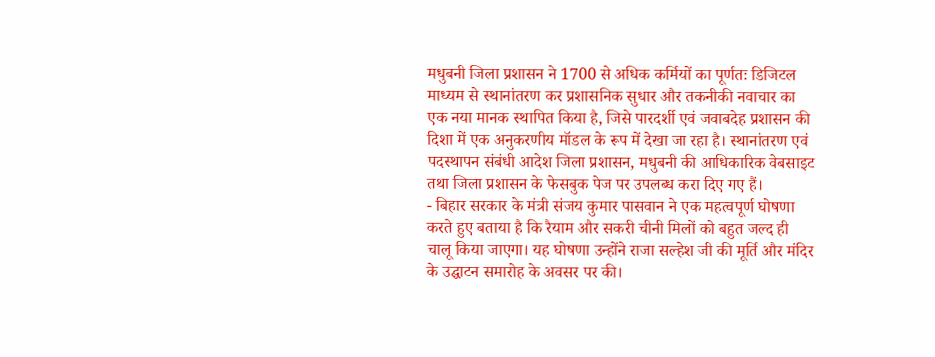मधुबनी जिला प्रशासन ने 1700 से अधिक कर्मियों का पूर्णतः डिजिटल माध्यम से स्थानांतरण कर प्रशासनिक सुधार और तकनीकी नवाचार का एक नया मानक स्थापित किया है, जिसे पारदर्शी एवं जवाबदेह प्रशासन की दिशा में एक अनुकरणीय मॉडल के रूप में देखा जा रहा है। स्थानांतरण एवं पदस्थापन संबंधी आदेश जिला प्रशासन, मधुबनी की आधिकारिक वेबसाइट तथा जिला प्रशासन के फेसबुक पेज पर उपलब्ध करा दिए गए हैं।
- बिहार सरकार के मंत्री संजय कुमार पासवान ने एक महत्वपूर्ण घोषणा करते हुए बताया है कि रैयाम और सकरी चीनी मिलों को बहुत जल्द ही चालू किया जाएगा। यह घोषणा उन्होंने राजा सल्हेश जी की मूर्ति और मंदिर के उद्घाटन समारोह के अवसर पर की।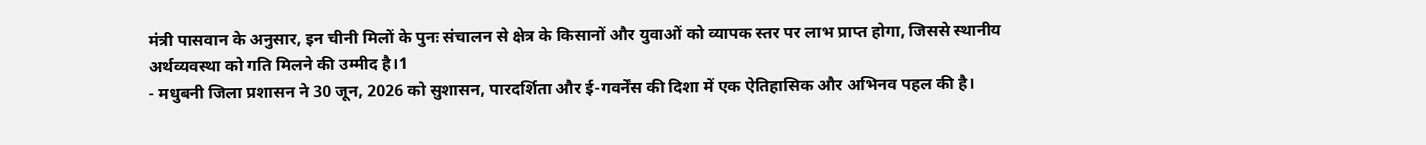मंत्री पासवान के अनुसार, इन चीनी मिलों के पुनः संचालन से क्षेत्र के किसानों और युवाओं को व्यापक स्तर पर लाभ प्राप्त होगा, जिससे स्थानीय अर्थव्यवस्था को गति मिलने की उम्मीद है।1
- मधुबनी जिला प्रशासन ने 30 जून, 2026 को सुशासन, पारदर्शिता और ई-गवर्नेंस की दिशा में एक ऐतिहासिक और अभिनव पहल की है।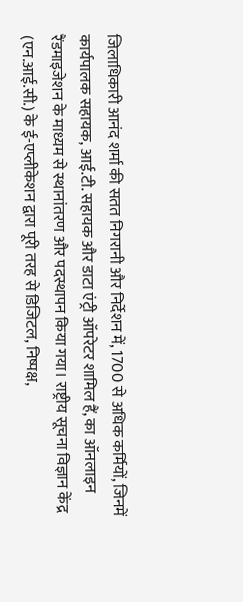जिलाधिकारी आनंद शर्मा की सतत निगरानी और निर्देशन में, 1700 से अधिक कर्मियों, जिनमें कार्यपालक सहायक, आई.टी. सहायक और डाटा एंट्री ऑपरेटर शामिल हैं, का ऑनलाइन रैंडमाइजेशन के माध्यम से स्थानांतरण और पदस्थापन किया गया। राष्ट्रीय सूचना विज्ञान केंद्र (एन.आई.सी.) के ई-एप्लीकेशन द्वारा पूरी तरह से डिजिटल, निष्पक्ष,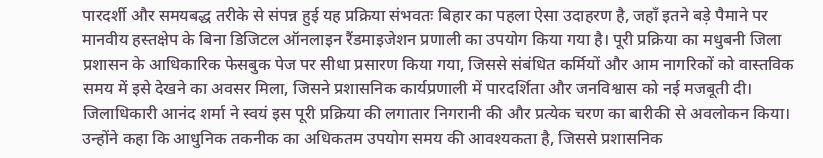पारदर्शी और समयबद्ध तरीके से संपन्न हुई यह प्रक्रिया संभवतः बिहार का पहला ऐसा उदाहरण है, जहाँ इतने बड़े पैमाने पर मानवीय हस्तक्षेप के बिना डिजिटल ऑनलाइन रैंडमाइजेशन प्रणाली का उपयोग किया गया है। पूरी प्रक्रिया का मधुबनी जिला प्रशासन के आधिकारिक फेसबुक पेज पर सीधा प्रसारण किया गया, जिससे संबंधित कर्मियों और आम नागरिकों को वास्तविक समय में इसे देखने का अवसर मिला, जिसने प्रशासनिक कार्यप्रणाली में पारदर्शिता और जनविश्वास को नई मजबूती दी। जिलाधिकारी आनंद शर्मा ने स्वयं इस पूरी प्रक्रिया की लगातार निगरानी की और प्रत्येक चरण का बारीकी से अवलोकन किया। उन्होंने कहा कि आधुनिक तकनीक का अधिकतम उपयोग समय की आवश्यकता है, जिससे प्रशासनिक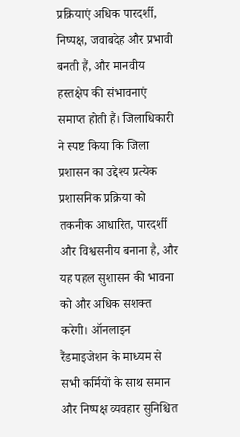प्रक्रियाएं अधिक पारदर्शी, निष्पक्ष, जवाबदेह और प्रभावी बनती हैं, और मानवीय हस्तक्षेप की संभावनाएं समाप्त होती हैं। जिलाधिकारी ने स्पष्ट किया कि जिला प्रशासन का उद्देश्य प्रत्येक प्रशासनिक प्रक्रिया को तकनीक आधारित, पारदर्शी और विश्वसनीय बनाना है, और यह पहल सुशासन की भावना को और अधिक सशक्त करेगी। ऑनलाइन रैंडमाइजेशन के माध्यम से सभी कर्मियों के साथ समान और निष्पक्ष व्यवहार सुनिश्चित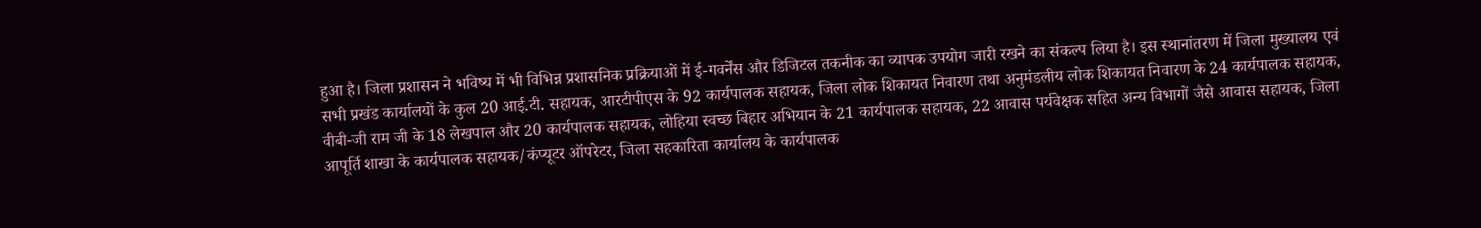हुआ है। जिला प्रशासन ने भविष्य में भी विभिन्न प्रशासनिक प्रक्रियाओं में ई-गवर्नेंस और डिजिटल तकनीक का व्यापक उपयोग जारी रखने का संकल्प लिया है। इस स्थानांतरण में जिला मुख्यालय एवं सभी प्रखंड कार्यालयों के कुल 20 आई.टी. सहायक, आरटीपीएस के 92 कार्यपालक सहायक, जिला लोक शिकायत निवारण तथा अनुमंडलीय लोक शिकायत निवारण के 24 कार्यपालक सहायक, वीबी-जी राम जी के 18 लेखपाल और 20 कार्यपालक सहायक, लोहिया स्वच्छ बिहार अभियान के 21 कार्यपालक सहायक, 22 आवास पर्यवेक्षक सहित अन्य विभागों जैसे आवास सहायक, जिला आपूर्ति शाखा के कार्यपालक सहायक/कंप्यूटर ऑपरेटर, जिला सहकारिता कार्यालय के कार्यपालक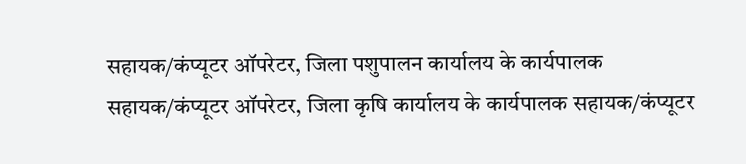सहायक/कंप्यूटर ऑपरेटर, जिला पशुपालन कार्यालय के कार्यपालक सहायक/कंप्यूटर ऑपरेटर, जिला कृषि कार्यालय के कार्यपालक सहायक/कंप्यूटर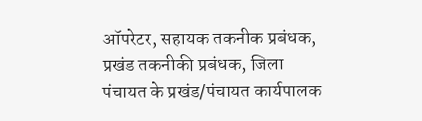ऑपरेटर, सहायक तकनीक प्रबंधक, प्रखंड तकनीकी प्रबंधक, जिला पंचायत के प्रखंड/पंचायत कार्यपालक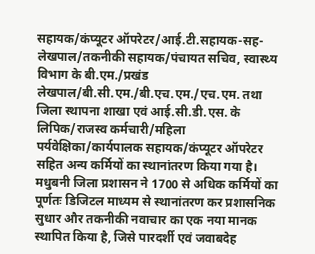सहायक/कंप्यूटर ऑपरेटर/आई.टी.सहायक-सह-लेखपाल/तकनीकी सहायक/पंचायत सचिव, स्वास्थ्य विभाग के बी.एम./प्रखंड लेखपाल/बी.सी.एम./बी.एच.एम./एच.एम. तथा जिला स्थापना शाखा एवं आई.सी.डी.एस. के लिपिक/राजस्व कर्मचारी/महिला पर्यवेक्षिका/कार्यपालक सहायक/कंप्यूटर ऑपरेटर सहित अन्य कर्मियों का स्थानांतरण किया गया है। मधुबनी जिला प्रशासन ने 1700 से अधिक कर्मियों का पूर्णतः डिजिटल माध्यम से स्थानांतरण कर प्रशासनिक सुधार और तकनीकी नवाचार का एक नया मानक स्थापित किया है, जिसे पारदर्शी एवं जवाबदेह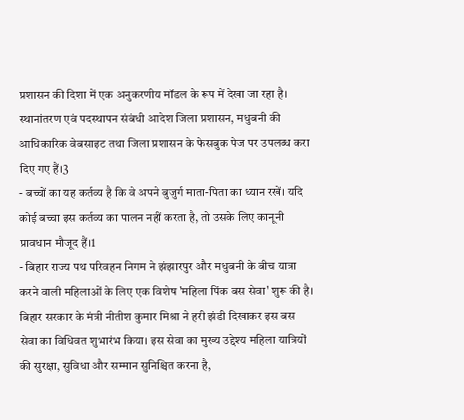प्रशासन की दिशा में एक अनुकरणीय मॉडल के रूप में देखा जा रहा है। स्थानांतरण एवं पदस्थापन संबंधी आदेश जिला प्रशासन, मधुबनी की आधिकारिक वेबसाइट तथा जिला प्रशासन के फेसबुक पेज पर उपलब्ध करा दिए गए हैं।3
- बच्चों का यह कर्तव्य है कि वे अपने बुजुर्ग माता-पिता का ध्यान रखें। यदि कोई बच्चा इस कर्तव्य का पालन नहीं करता है, तो उसके लिए कानूनी प्रावधान मौजूद हैं।1
- बिहार राज्य पथ परिवहन निगम ने झंझारपुर और मधुबनी के बीच यात्रा करने वाली महिलाओं के लिए एक विशेष 'महिला पिंक बस सेवा' शुरू की है। बिहार सरकार के मंत्री नीतीश कुमार मिश्रा ने हरी झंडी दिखाकर इस बस सेवा का विधिवत शुभारंभ किया। इस सेवा का मुख्य उद्देश्य महिला यात्रियों की सुरक्षा, सुविधा और सम्मान सुनिश्चित करना है,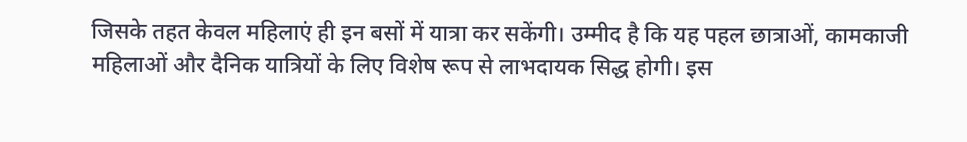जिसके तहत केवल महिलाएं ही इन बसों में यात्रा कर सकेंगी। उम्मीद है कि यह पहल छात्राओं, कामकाजी महिलाओं और दैनिक यात्रियों के लिए विशेष रूप से लाभदायक सिद्ध होगी। इस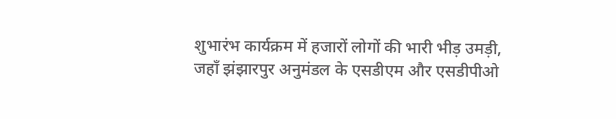शुभारंभ कार्यक्रम में हजारों लोगों की भारी भीड़ उमड़ी, जहाँ झंझारपुर अनुमंडल के एसडीएम और एसडीपीओ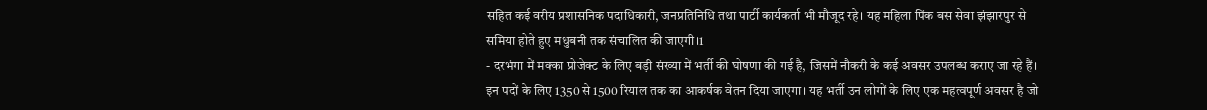सहित कई वरीय प्रशासनिक पदाधिकारी, जनप्रतिनिधि तथा पार्टी कार्यकर्ता भी मौजूद रहे। यह महिला पिंक बस सेवा झंझारपुर से समिया होते हुए मधुबनी तक संचालित की जाएगी।1
- दरभंगा में मक्का प्रोजेक्ट के लिए बड़ी संख्या में भर्ती की घोषणा की गई है, जिसमें नौकरी के कई अवसर उपलब्ध कराए जा रहे हैं। इन पदों के लिए 1350 से 1500 रियाल तक का आकर्षक वेतन दिया जाएगा। यह भर्ती उन लोगों के लिए एक महत्वपूर्ण अवसर है जो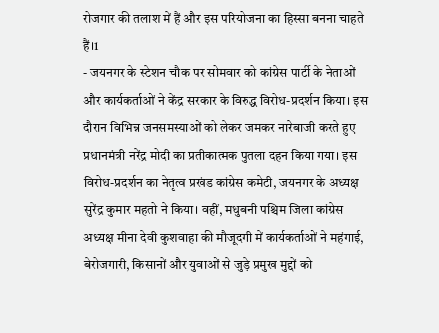रोजगार की तलाश में हैं और इस परियोजना का हिस्सा बनना चाहते हैं।1
- जयनगर के स्टेशन चौक पर सोमवार को कांग्रेस पार्टी के नेताओं और कार्यकर्ताओं ने केंद्र सरकार के विरुद्ध विरोध-प्रदर्शन किया। इस दौरान विभिन्न जनसमस्याओं को लेकर जमकर नारेबाजी करते हुए प्रधानमंत्री नरेंद्र मोदी का प्रतीकात्मक पुतला दहन किया गया। इस विरोध-प्रदर्शन का नेतृत्व प्रखंड कांग्रेस कमेटी, जयनगर के अध्यक्ष सुरेंद्र कुमार महतो ने किया। वहीं, मधुबनी पश्चिम जिला कांग्रेस अध्यक्ष मीना देवी कुशवाहा की मौजूदगी में कार्यकर्ताओं ने महंगाई, बेरोजगारी, किसानों और युवाओं से जुड़े प्रमुख मुद्दों को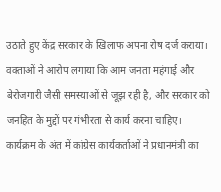उठाते हुए केंद्र सरकार के खिलाफ अपना रोष दर्ज कराया। वक्ताओं ने आरोप लगाया कि आम जनता महंगाई और बेरोजगारी जैसी समस्याओं से जूझ रही है, और सरकार को जनहित के मुद्दों पर गंभीरता से कार्य करना चाहिए। कार्यक्रम के अंत में कांग्रेस कार्यकर्ताओं ने प्रधानमंत्री का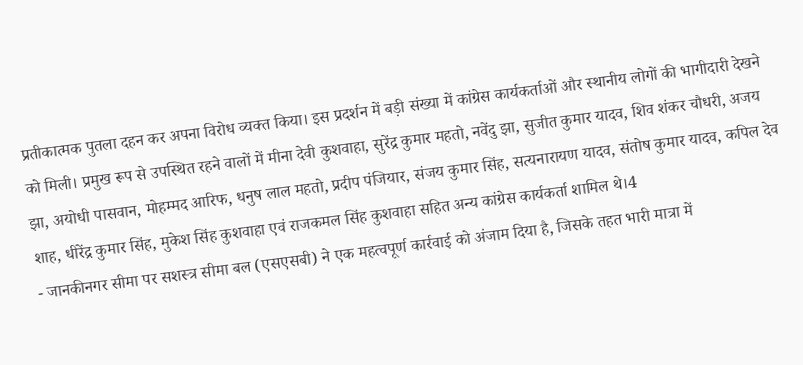प्रतीकात्मक पुतला दहन कर अपना विरोध व्यक्त किया। इस प्रदर्शन में बड़ी संख्या में कांग्रेस कार्यकर्ताओं और स्थानीय लोगों की भागीदारी देखने को मिली। प्रमुख रूप से उपस्थित रहने वालों में मीना देवी कुशवाहा, सुरेंद्र कुमार महतो, नवेंदु झा, सुजीत कुमार यादव, शिव शंकर चौधरी, अजय झा, अयोधी पासवान, मोहम्मद आरिफ, धनुष लाल महतो, प्रदीप पंजियार, संजय कुमार सिंह, सत्यनारायण यादव, संतोष कुमार यादव, कपिल देव शाह, धीरेंद्र कुमार सिंह, मुकेश सिंह कुशवाहा एवं राजकमल सिंह कुशवाहा सहित अन्य कांग्रेस कार्यकर्ता शामिल थे।4
- जानकीनगर सीमा पर सशस्त्र सीमा बल (एसएसबी) ने एक महत्वपूर्ण कार्रवाई को अंजाम दिया है, जिसके तहत भारी मात्रा में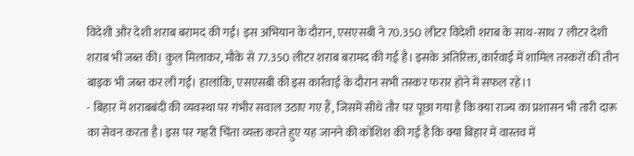विदेशी और देशी शराब बरामद की गई। इस अभियान के दौरान, एसएसबी ने 70.350 लीटर विदेशी शराब के साथ-साथ 7 लीटर देशी शराब भी जब्त की। कुल मिलाकर, मौके से 77.350 लीटर शराब बरामद की गई है। इसके अतिरिक्त, कार्रवाई में शामिल तस्करों की तीन बाइक भी जब्त कर ली गईं। हालांकि, एसएसबी की इस कार्रवाई के दौरान सभी तस्कर फरार होने में सफल रहे।1
- बिहार में शराबबंदी की व्यवस्था पर गंभीर सवाल उठाए गए हैं, जिसमें सीधे तौर पर पूछा गया है कि क्या राज्य का प्रशासन भी तारी दारू का सेवन करता है। इस पर गहरी चिंता व्यक्त करते हुए यह जानने की कोशिश की गई है कि क्या बिहार में वास्तव में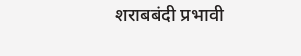शराबबंदी प्रभावी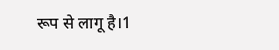रूप से लागू है।1